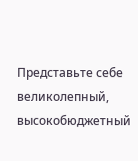Представьте себе великолепный, высокобюджетный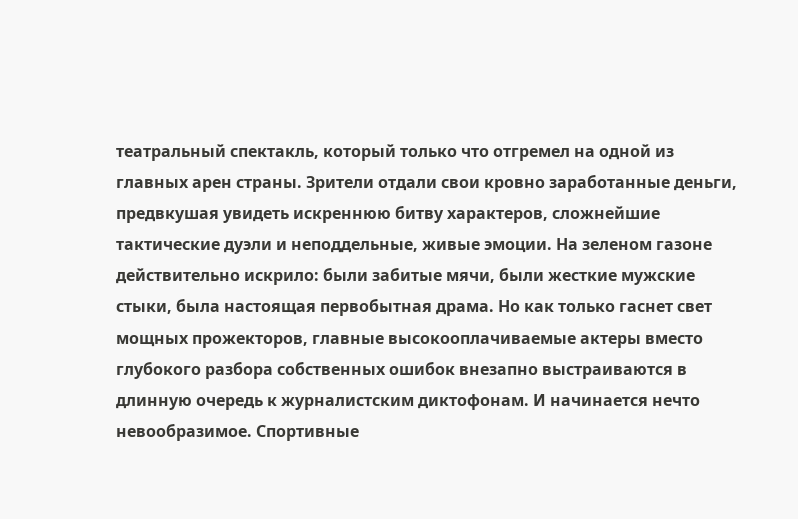театральный спектакль, который только что отгремел на одной из главных арен страны. Зрители отдали свои кровно заработанные деньги, предвкушая увидеть искреннюю битву характеров, сложнейшие тактические дуэли и неподдельные, живые эмоции. На зеленом газоне действительно искрило: были забитые мячи, были жесткие мужские стыки, была настоящая первобытная драма. Но как только гаснет свет мощных прожекторов, главные высокооплачиваемые актеры вместо глубокого разбора собственных ошибок внезапно выстраиваются в длинную очередь к журналистским диктофонам. И начинается нечто невообразимое. Спортивные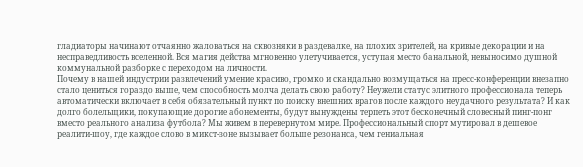гладиаторы начинают отчаянно жаловаться на сквозняки в раздевалке, на плохих зрителей, на кривые декорации и на несправедливость вселенной. Вся магия действа мгновенно улетучивается, уступая место банальной, невыносимо душной коммунальной разборке с переходом на личности.
Почему в нашей индустрии развлечений умение красиво, громко и скандально возмущаться на пресс-конференции внезапно стало цениться гораздо выше, чем способность молча делать свою работу? Неужели статус элитного профессионала теперь автоматически включает в себя обязательный пункт по поиску внешних врагов после каждого неудачного результата? И как долго болельщики, покупающие дорогие абонементы, будут вынуждены терпеть этот бесконечный словесный пинг-понг вместо реального анализа футбола? Мы живем в перевернутом мире. Профессиональный спорт мутировал в дешевое реалити-шоу, где каждое слово в микст-зоне вызывает больше резонанса, чем гениальная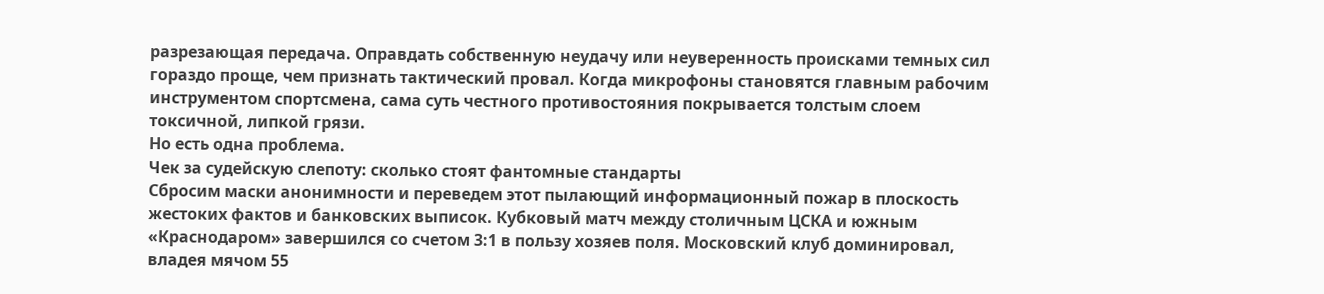разрезающая передача. Оправдать собственную неудачу или неуверенность происками темных сил гораздо проще, чем признать тактический провал. Когда микрофоны становятся главным рабочим инструментом спортсмена, сама суть честного противостояния покрывается толстым слоем токсичной, липкой грязи.
Но есть одна проблема.
Чек за судейскую слепоту: сколько стоят фантомные стандарты
Сбросим маски анонимности и переведем этот пылающий информационный пожар в плоскость жестоких фактов и банковских выписок. Кубковый матч между столичным ЦСКА и южным «Краснодаром» завершился со счетом 3:1 в пользу хозяев поля. Московский клуб доминировал, владея мячом 55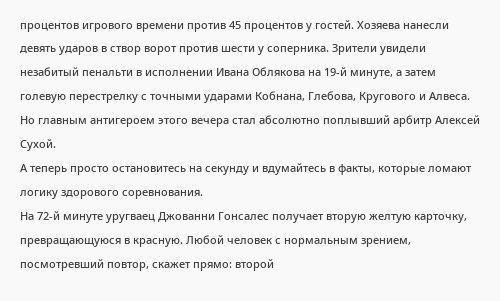процентов игрового времени против 45 процентов у гостей. Хозяева нанесли девять ударов в створ ворот против шести у соперника. Зрители увидели незабитый пенальти в исполнении Ивана Облякова на 19-й минуте, а затем голевую перестрелку с точными ударами Кобнана, Глебова, Кругового и Алвеса. Но главным антигероем этого вечера стал абсолютно поплывший арбитр Алексей Сухой.
А теперь просто остановитесь на секунду и вдумайтесь в факты, которые ломают логику здорового соревнования.
На 72-й минуте уругваец Джованни Гонсалес получает вторую желтую карточку, превращающуюся в красную. Любой человек с нормальным зрением, посмотревший повтор, скажет прямо: второй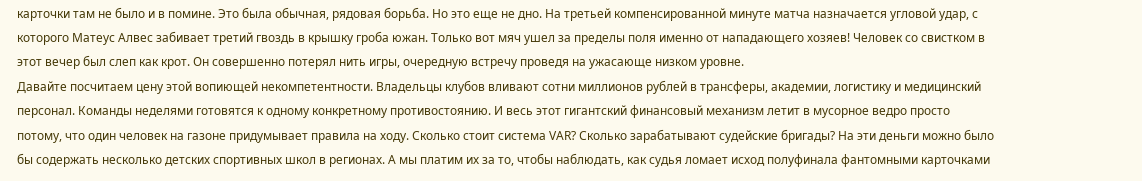карточки там не было и в помине. Это была обычная, рядовая борьба. Но это еще не дно. На третьей компенсированной минуте матча назначается угловой удар, с которого Матеус Алвес забивает третий гвоздь в крышку гроба южан. Только вот мяч ушел за пределы поля именно от нападающего хозяев! Человек со свистком в этот вечер был слеп как крот. Он совершенно потерял нить игры, очередную встречу проведя на ужасающе низком уровне.
Давайте посчитаем цену этой вопиющей некомпетентности. Владельцы клубов вливают сотни миллионов рублей в трансферы, академии, логистику и медицинский персонал. Команды неделями готовятся к одному конкретному противостоянию. И весь этот гигантский финансовый механизм летит в мусорное ведро просто потому, что один человек на газоне придумывает правила на ходу. Сколько стоит система VAR? Сколько зарабатывают судейские бригады? На эти деньги можно было бы содержать несколько детских спортивных школ в регионах. А мы платим их за то, чтобы наблюдать, как судья ломает исход полуфинала фантомными карточками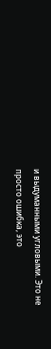и выдуманными угловыми. Это не просто ошибка, это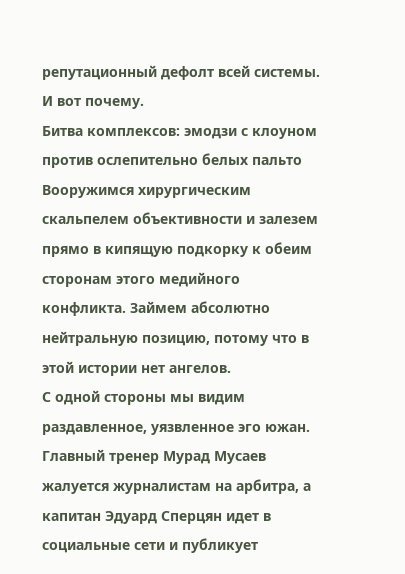репутационный дефолт всей системы.
И вот почему.
Битва комплексов: эмодзи с клоуном против ослепительно белых пальто
Вооружимся хирургическим скальпелем объективности и залезем прямо в кипящую подкорку к обеим сторонам этого медийного конфликта. Займем абсолютно нейтральную позицию, потому что в этой истории нет ангелов.
С одной стороны мы видим раздавленное, уязвленное эго южан. Главный тренер Мурад Мусаев жалуется журналистам на арбитра, а капитан Эдуард Сперцян идет в социальные сети и публикует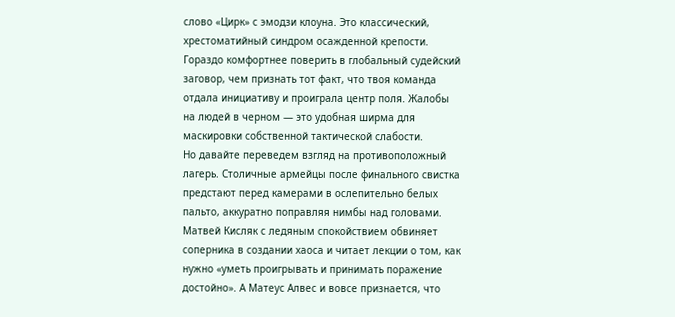слово «Цирк» с эмодзи клоуна. Это классический, хрестоматийный синдром осажденной крепости. Гораздо комфортнее поверить в глобальный судейский заговор, чем признать тот факт, что твоя команда отдала инициативу и проиграла центр поля. Жалобы на людей в черном — это удобная ширма для маскировки собственной тактической слабости.
Но давайте переведем взгляд на противоположный лагерь. Столичные армейцы после финального свистка предстают перед камерами в ослепительно белых пальто, аккуратно поправляя нимбы над головами. Матвей Кисляк с ледяным спокойствием обвиняет соперника в создании хаоса и читает лекции о том, как нужно «уметь проигрывать и принимать поражение достойно». А Матеус Алвес и вовсе признается, что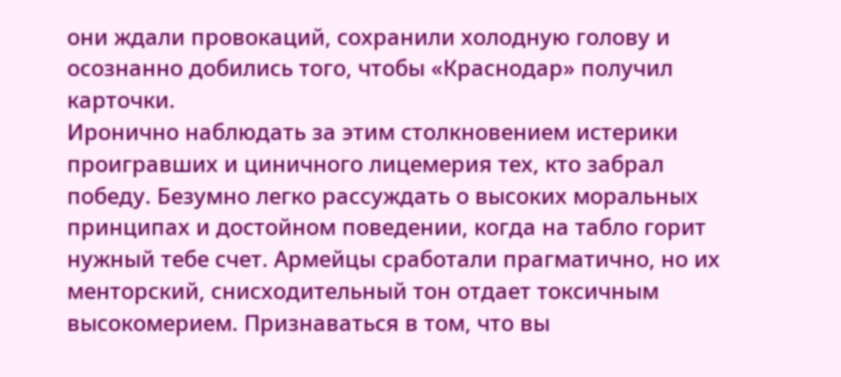они ждали провокаций, сохранили холодную голову и осознанно добились того, чтобы «Краснодар» получил карточки.
Иронично наблюдать за этим столкновением истерики проигравших и циничного лицемерия тех, кто забрал победу. Безумно легко рассуждать о высоких моральных принципах и достойном поведении, когда на табло горит нужный тебе счет. Армейцы сработали прагматично, но их менторский, снисходительный тон отдает токсичным высокомерием. Признаваться в том, что вы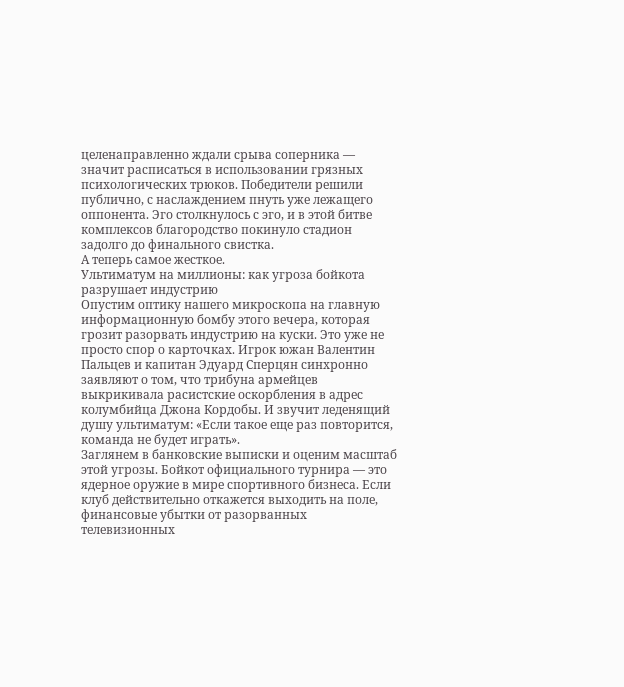целенаправленно ждали срыва соперника — значит расписаться в использовании грязных психологических трюков. Победители решили публично, с наслаждением пнуть уже лежащего оппонента. Эго столкнулось с эго, и в этой битве комплексов благородство покинуло стадион задолго до финального свистка.
А теперь самое жесткое.
Ультиматум на миллионы: как угроза бойкота разрушает индустрию
Опустим оптику нашего микроскопа на главную информационную бомбу этого вечера, которая грозит разорвать индустрию на куски. Это уже не просто спор о карточках. Игрок южан Валентин Пальцев и капитан Эдуард Сперцян синхронно заявляют о том, что трибуна армейцев выкрикивала расистские оскорбления в адрес колумбийца Джона Кордобы. И звучит леденящий душу ультиматум: «Если такое еще раз повторится, команда не будет играть».
Заглянем в банковские выписки и оценим масштаб этой угрозы. Бойкот официального турнира — это ядерное оружие в мире спортивного бизнеса. Если клуб действительно откажется выходить на поле, финансовые убытки от разорванных телевизионных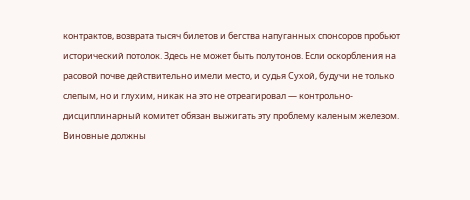контрактов, возврата тысяч билетов и бегства напуганных спонсоров пробьют исторический потолок. Здесь не может быть полутонов. Если оскорбления на расовой почве действительно имели место, и судья Сухой, будучи не только слепым, но и глухим, никак на это не отреагировал — контрольно-дисциплинарный комитет обязан выжигать эту проблему каленым железом. Виновные должны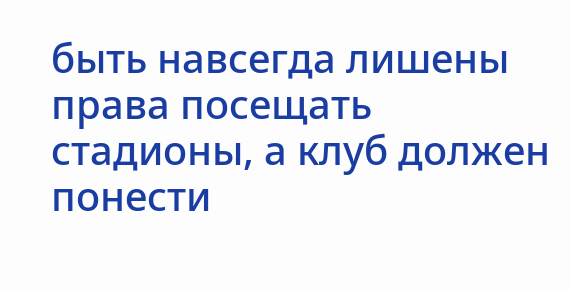быть навсегда лишены права посещать стадионы, а клуб должен понести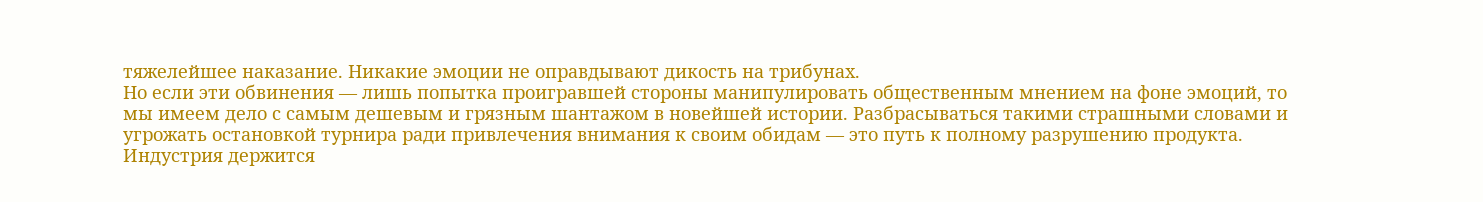тяжелейшее наказание. Никакие эмоции не оправдывают дикость на трибунах.
Но если эти обвинения — лишь попытка проигравшей стороны манипулировать общественным мнением на фоне эмоций, то мы имеем дело с самым дешевым и грязным шантажом в новейшей истории. Разбрасываться такими страшными словами и угрожать остановкой турнира ради привлечения внимания к своим обидам — это путь к полному разрушению продукта. Индустрия держится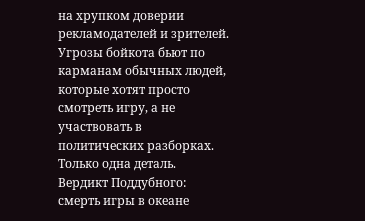на хрупком доверии рекламодателей и зрителей. Угрозы бойкота бьют по карманам обычных людей, которые хотят просто смотреть игру, а не участвовать в политических разборках.
Только одна деталь.
Вердикт Поддубного: смерть игры в океане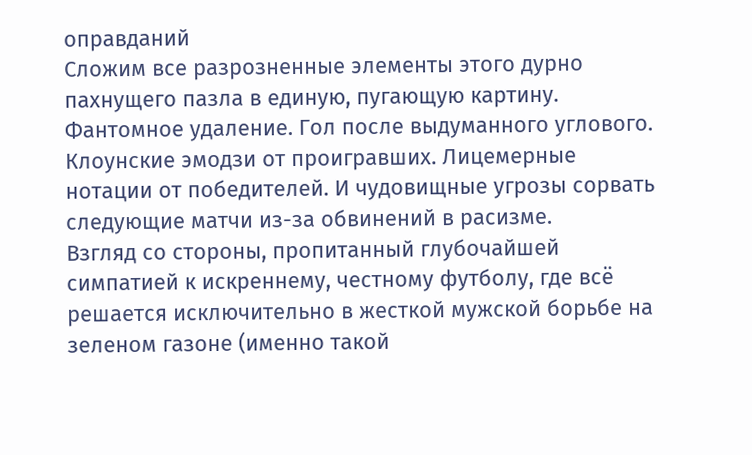оправданий
Сложим все разрозненные элементы этого дурно пахнущего пазла в единую, пугающую картину. Фантомное удаление. Гол после выдуманного углового. Клоунские эмодзи от проигравших. Лицемерные нотации от победителей. И чудовищные угрозы сорвать следующие матчи из-за обвинений в расизме.
Взгляд со стороны, пропитанный глубочайшей симпатией к искреннему, честному футболу, где всё решается исключительно в жесткой мужской борьбе на зеленом газоне (именно такой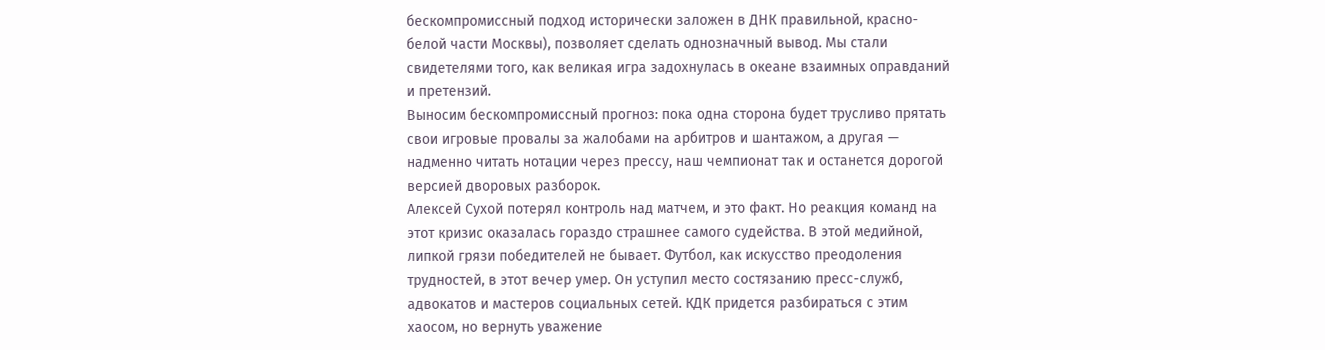бескомпромиссный подход исторически заложен в ДНК правильной, красно-белой части Москвы), позволяет сделать однозначный вывод. Мы стали свидетелями того, как великая игра задохнулась в океане взаимных оправданий и претензий.
Выносим бескомпромиссный прогноз: пока одна сторона будет трусливо прятать свои игровые провалы за жалобами на арбитров и шантажом, а другая — надменно читать нотации через прессу, наш чемпионат так и останется дорогой версией дворовых разборок.
Алексей Сухой потерял контроль над матчем, и это факт. Но реакция команд на этот кризис оказалась гораздо страшнее самого судейства. В этой медийной, липкой грязи победителей не бывает. Футбол, как искусство преодоления трудностей, в этот вечер умер. Он уступил место состязанию пресс-служб, адвокатов и мастеров социальных сетей. КДК придется разбираться с этим хаосом, но вернуть уважение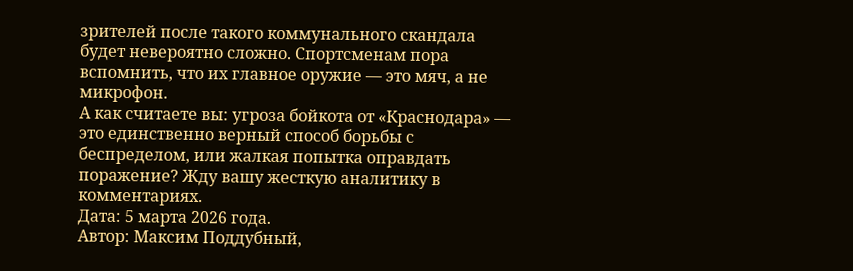зрителей после такого коммунального скандала будет невероятно сложно. Спортсменам пора вспомнить, что их главное оружие — это мяч, а не микрофон.
А как считаете вы: угроза бойкота от «Краснодара» — это единственно верный способ борьбы с беспределом, или жалкая попытка оправдать поражение? Жду вашу жесткую аналитику в комментариях.
Дата: 5 марта 2026 года.
Автор: Максим Поддубный,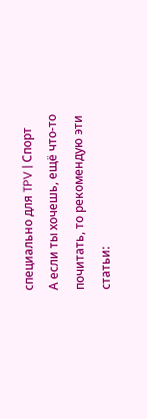специально для TPV | Спорт
А если ты хочешь, ещё что-то почитать, то рекомендую эти статьи: